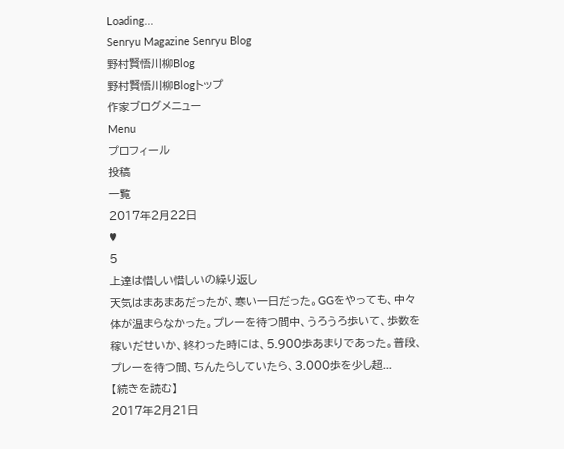Loading...
Senryu Magazine Senryu Blog
野村賢悟川柳Blog
野村賢悟川柳Blogトップ
作家ブログメニュー
Menu
プロフィール
投稿
一覧
2017年2月22日
♥
5
上達は惜しい惜しいの繰り返し
天気はまあまあだったが、寒い一日だった。GGをやっても、中々体が温まらなかった。プレーを待つ間中、うろうろ歩いて、歩数を稼いだせいか、終わった時には、5.900歩あまりであった。普段、プレーを待つ間、ちんたらしていたら、3.000歩を少し超...
【続きを読む】
2017年2月21日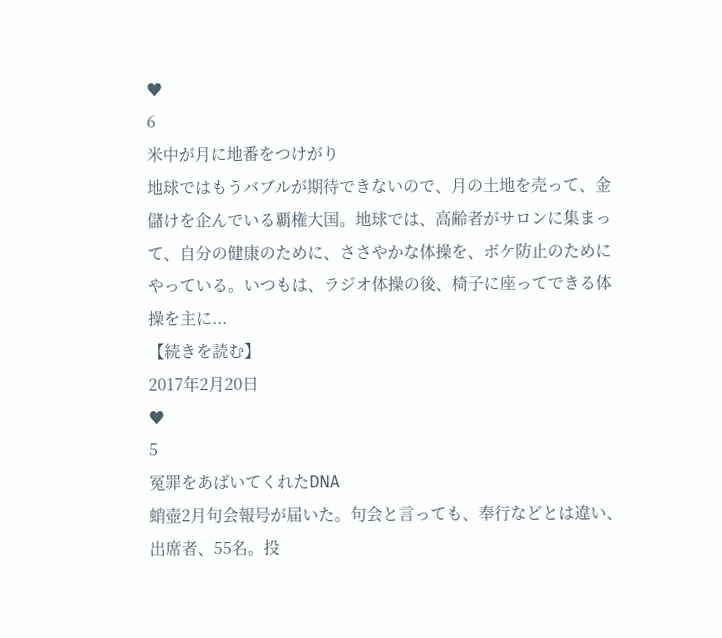♥
6
米中が月に地番をつけがり
地球ではもうバブルが期待できないので、月の土地を売って、金儲けを企んでいる覇権大国。地球では、高齢者がサロンに集まって、自分の健康のために、ささやかな体操を、ボケ防止のためにやっている。いつもは、ラジオ体操の後、椅子に座ってできる体操を主に...
【続きを読む】
2017年2月20日
♥
5
冤罪をあばいてくれたDNA
蛸壺2月句会報号が届いた。句会と言っても、奉行などとは違い、出席者、55名。投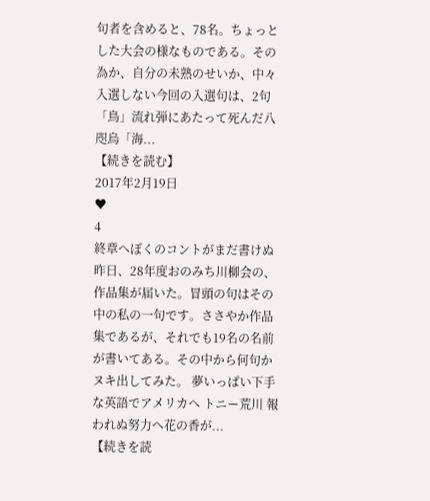句者を含めると、78名。ちょっとした大会の様なものである。その為か、自分の未熟のせいか、中々入選しない今回の入選句は、2句 「鳥」流れ弾にあたって死んだ八咫烏「海...
【続きを読む】
2017年2月19日
♥
4
終章へぼくのコントがまだ書けぬ
昨日、28年度おのみち川柳会の、作品集が届いた。冒頭の句はその中の私の一句です。ささやか作品集であるが、それでも19名の名前が書いてある。その中から何句かヌキ出してみた。 夢いっぱい下手な英語でアメリカへ トニー荒川 報われぬ努力へ花の香が...
【続きを読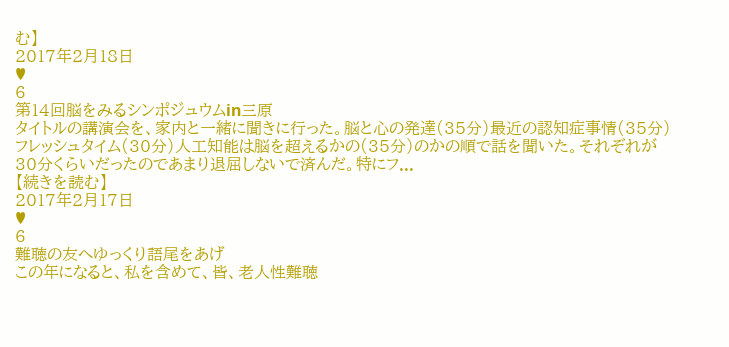む】
2017年2月18日
♥
6
第14回脳をみるシンポジュウムin三原
タイトルの講演会を、家内と一緒に聞きに行った。脳と心の発達(35分)最近の認知症事情(35分)フレッシュタイム(30分)人工知能は脳を超えるかの(35分)のかの順で話を聞いた。それぞれが30分くらいだったのであまり退屈しないで済んだ。特にフ...
【続きを読む】
2017年2月17日
♥
6
難聴の友へゆっくり語尾をあげ
この年になると、私を含めて、皆、老人性難聴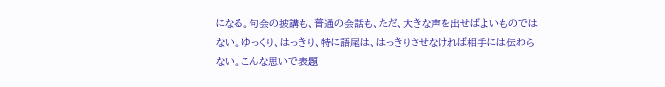になる。句会の披講も、普通の会話も、ただ、大きな声を出せばよいものではない。ゆっくり、はっきり、特に語尾は、はっきりさせなければ相手には伝わらない。こんな思いで表題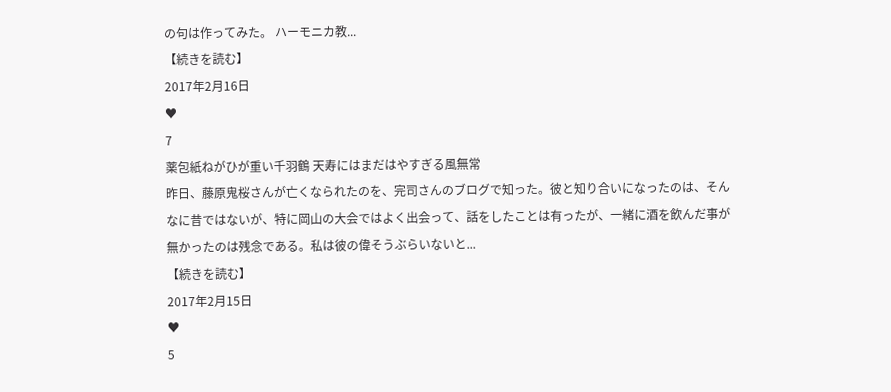の句は作ってみた。 ハーモニカ教...
【続きを読む】
2017年2月16日
♥
7
薬包紙ねがひが重い千羽鶴 天寿にはまだはやすぎる風無常
昨日、藤原鬼桜さんが亡くなられたのを、完司さんのブログで知った。彼と知り合いになったのは、そんなに昔ではないが、特に岡山の大会ではよく出会って、話をしたことは有ったが、一緒に酒を飲んだ事が無かったのは残念である。私は彼の偉そうぶらいないと...
【続きを読む】
2017年2月15日
♥
5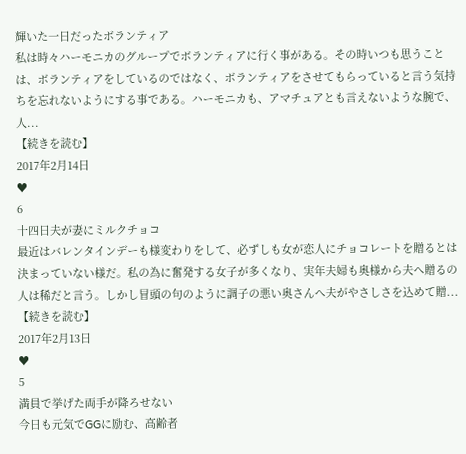輝いた一日だったボランティア
私は時々ハーモニカのグループでボランティアに行く事がある。その時いつも思うことは、ボランティアをしているのではなく、ボランティアをさせてもらっていると言う気持ちを忘れないようにする事である。ハーモニカも、アマチュアとも言えないような腕で、人...
【続きを読む】
2017年2月14日
♥
6
十四日夫が妻にミルクチョコ
最近はバレンタインデーも様変わりをして、必ずしも女が恋人にチョコレートを贈るとは決まっていない様だ。私の為に奮発する女子が多くなり、実年夫婦も奥様から夫へ贈るの人は稀だと言う。しかし冒頭の句のように調子の悪い奥さんへ夫がやさしさを込めて贈...
【続きを読む】
2017年2月13日
♥
5
満員で挙げた両手が降ろせない
今日も元気でGGに励む、高齢者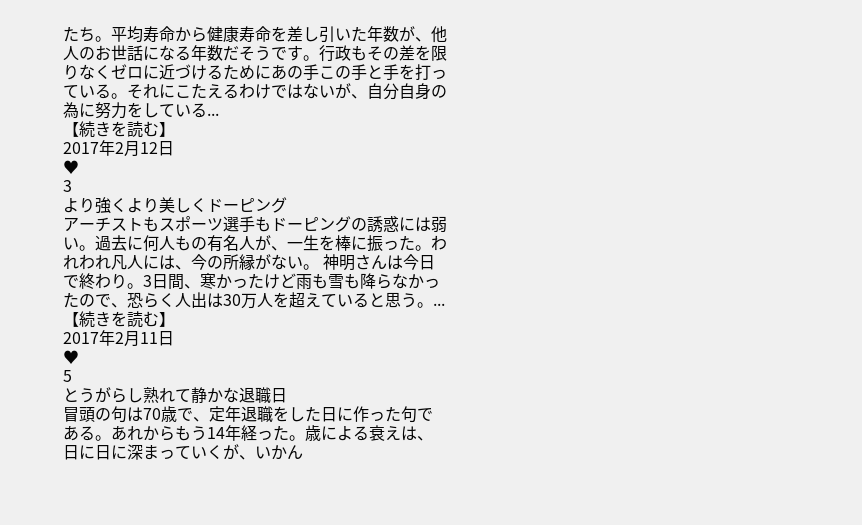たち。平均寿命から健康寿命を差し引いた年数が、他人のお世話になる年数だそうです。行政もその差を限りなくゼロに近づけるためにあの手この手と手を打っている。それにこたえるわけではないが、自分自身の為に努力をしている...
【続きを読む】
2017年2月12日
♥
3
より強くより美しくドーピング
アーチストもスポーツ選手もドーピングの誘惑には弱い。過去に何人もの有名人が、一生を棒に振った。われわれ凡人には、今の所縁がない。 神明さんは今日で終わり。3日間、寒かったけど雨も雪も降らなかったので、恐らく人出は30万人を超えていると思う。...
【続きを読む】
2017年2月11日
♥
5
とうがらし熟れて静かな退職日
冒頭の句は70歳で、定年退職をした日に作った句である。あれからもう14年経った。歳による衰えは、日に日に深まっていくが、いかん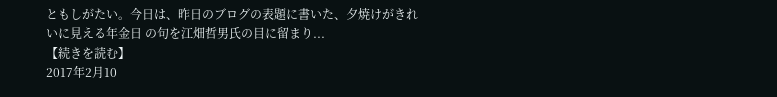ともしがたい。今日は、昨日のブログの表題に書いた、夕焼けがきれいに見える年金日 の句を江畑哲男氏の目に留まり...
【続きを読む】
2017年2月10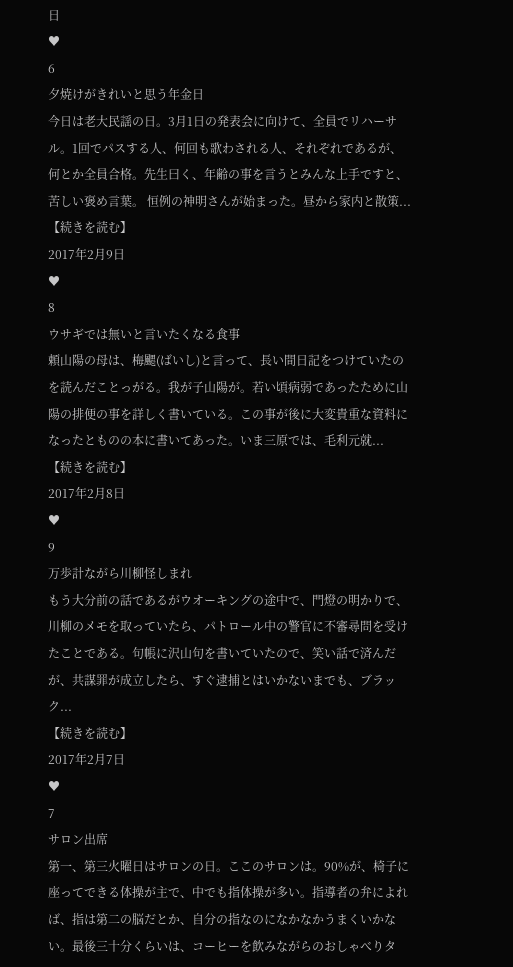日
♥
6
夕焼けがきれいと思う年金日
今日は老大民謡の日。3月1日の発表会に向けて、全員でリハーサル。1回でパスする人、何回も歌わされる人、それぞれであるが、何とか全員合格。先生曰く、年齢の事を言うとみんな上手ですと、苦しい褒め言葉。 恒例の神明さんが始まった。昼から家内と散策...
【続きを読む】
2017年2月9日
♥
8
ウサギでは無いと言いたくなる食事
頼山陽の母は、梅颸(ばいし)と言って、長い間日記をつけていたのを読んだことっがる。我が子山陽が。若い頃病弱であったために山陽の排便の事を詳しく書いている。この事が後に大変貴重な資料になったとものの本に書いてあった。いま三原では、毛利元就...
【続きを読む】
2017年2月8日
♥
9
万歩計ながら川柳怪しまれ
もう大分前の話であるがウオーキングの途中で、門燈の明かりで、川柳のメモを取っていたら、パトロール中の警官に不審尋問を受けたことである。句帳に沢山句を書いていたので、笑い話で済んだが、共謀罪が成立したら、すぐ逮捕とはいかないまでも、ブラック...
【続きを読む】
2017年2月7日
♥
7
サロン出席
第一、第三火曜日はサロンの日。ここのサロンは。90%が、椅子に座ってできる体操が主で、中でも指体操が多い。指導者の弁によれば、指は第二の脳だとか、自分の指なのになかなかうまくいかない。最後三十分くらいは、コーヒーを飲みながらのおしゃべりタ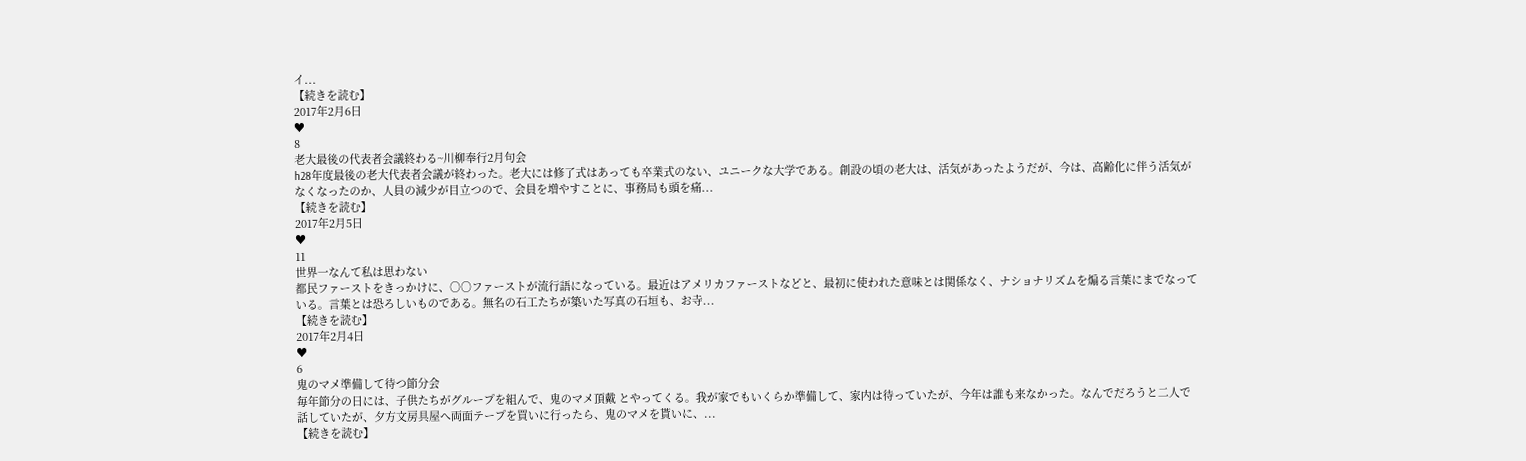イ...
【続きを読む】
2017年2月6日
♥
8
老大最後の代表者会議終わる~川柳奉行2月句会
h28年度最後の老大代表者会議が終わった。老大には修了式はあっても卒業式のない、ユニークな大学である。創設の頃の老大は、活気があったようだが、今は、高齢化に伴う活気がなくなったのか、人員の減少が目立つので、会員を増やすことに、事務局も頭を痛...
【続きを読む】
2017年2月5日
♥
11
世界一なんて私は思わない
都民ファーストをきっかけに、○○ファーストが流行語になっている。最近はアメリカファーストなどと、最初に使われた意味とは関係なく、ナショナリズムを煽る言葉にまでなっている。言葉とは恐ろしいものである。無名の石工たちが築いた写真の石垣も、お寺...
【続きを読む】
2017年2月4日
♥
6
鬼のマメ準備して待つ節分会
毎年節分の日には、子供たちがグループを組んで、鬼のマメ頂戴 とやってくる。我が家でもいくらか準備して、家内は待っていたが、今年は誰も来なかった。なんでだろうと二人で話していたが、夕方文房具屋へ両面テープを買いに行ったら、鬼のマメを貰いに、...
【続きを読む】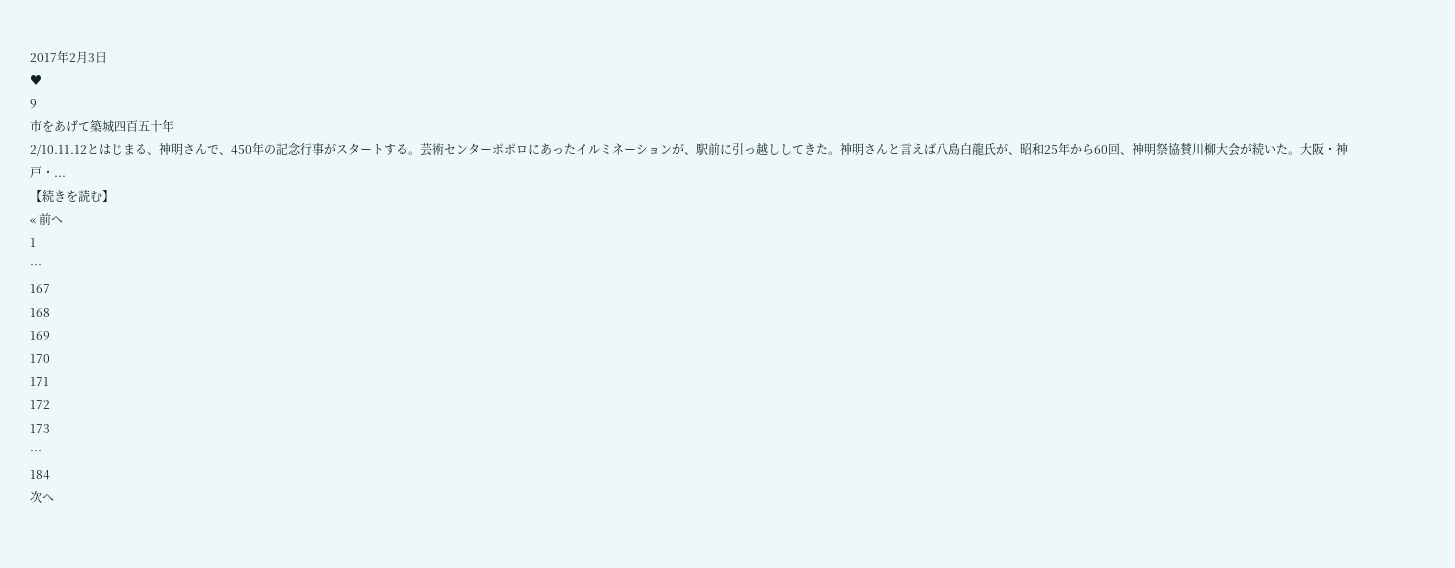2017年2月3日
♥
9
市をあげて築城四百五十年
2/10.11.12とはじまる、神明さんで、450年の記念行事がスタートする。芸術センターポポロにあったイルミネーションが、駅前に引っ越ししてきた。神明さんと言えば八島白龍氏が、昭和25年から60回、神明祭協賛川柳大会が続いた。大阪・神戸・...
【続きを読む】
« 前へ
1
…
167
168
169
170
171
172
173
…
184
次へ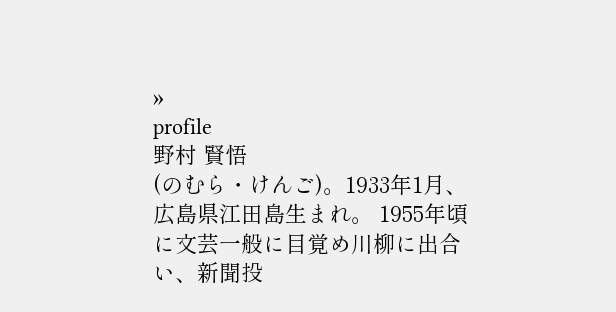»
profile
野村 賢悟
(のむら・けんご)。1933年1月、広島県江田島生まれ。 1955年頃に文芸一般に目覚め川柳に出合い、新聞投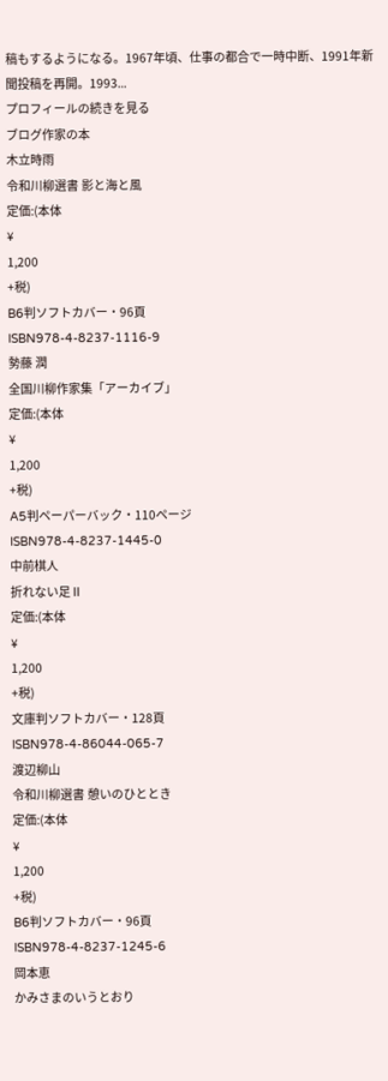稿もするようになる。1967年頃、仕事の都合で一時中断、1991年新聞投稿を再開。1993...
プロフィールの続きを見る
ブログ作家の本
木立時雨
令和川柳選書 影と海と風
定価:(本体
¥
1,200
+税)
B6判ソフトカバー・96頁
ISBN978-4-8237-1116-9
勢藤 潤
全国川柳作家集「アーカイブ」
定価:(本体
¥
1,200
+税)
A5判ペーパーバック・110ページ
ISBN978-4-8237-1445-0
中前棋人
折れない足Ⅱ
定価:(本体
¥
1,200
+税)
文庫判ソフトカバー・128頁
ISBN978-4-86044-065-7
渡辺柳山
令和川柳選書 憩いのひととき
定価:(本体
¥
1,200
+税)
B6判ソフトカバー・96頁
ISBN978-4-8237-1245-6
岡本恵
かみさまのいうとおり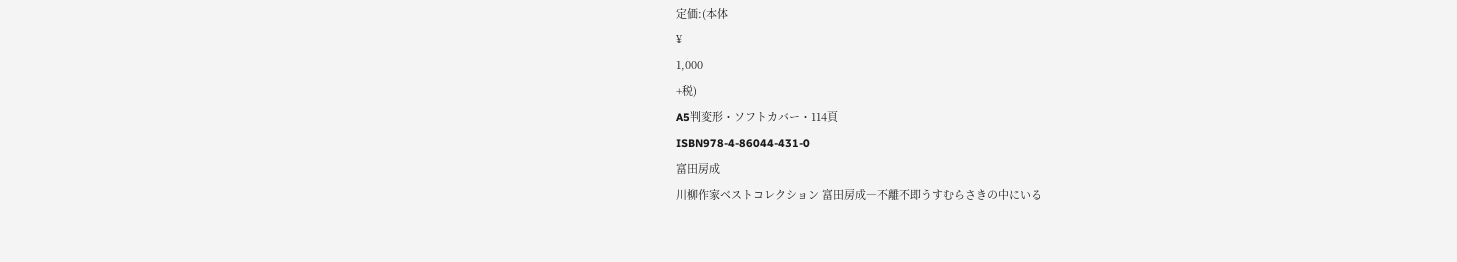定価:(本体
¥
1,000
+税)
A5判変形・ソフトカバー・114頁
ISBN978-4-86044-431-0
富田房成
川柳作家ベストコレクション 富田房成―不離不即うすむらさきの中にいる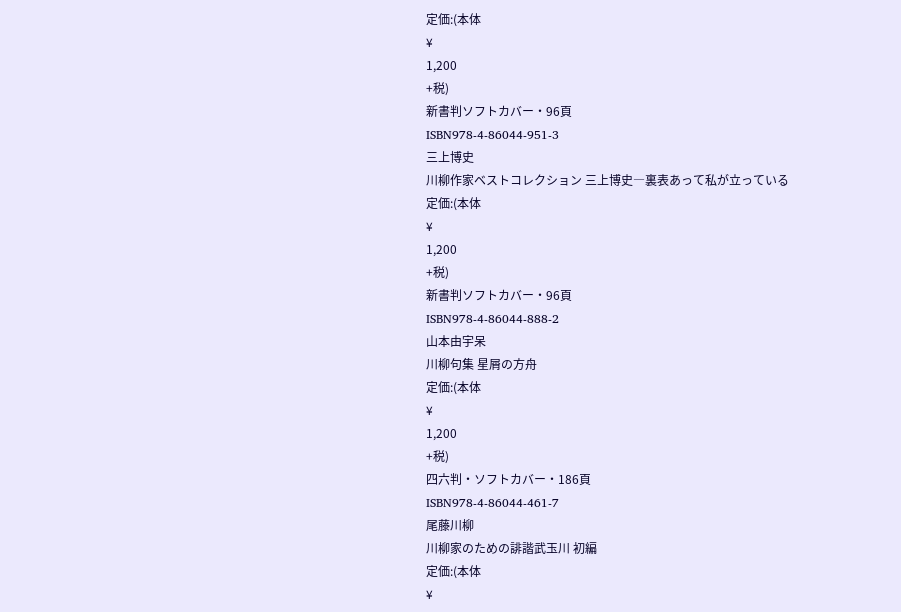定価:(本体
¥
1,200
+税)
新書判ソフトカバー・96頁
ISBN978-4-86044-951-3
三上博史
川柳作家ベストコレクション 三上博史―裏表あって私が立っている
定価:(本体
¥
1,200
+税)
新書判ソフトカバー・96頁
ISBN978-4-86044-888-2
山本由宇呆
川柳句集 星屑の方舟
定価:(本体
¥
1,200
+税)
四六判・ソフトカバー・186頁
ISBN978-4-86044-461-7
尾藤川柳
川柳家のための誹諧武玉川 初編
定価:(本体
¥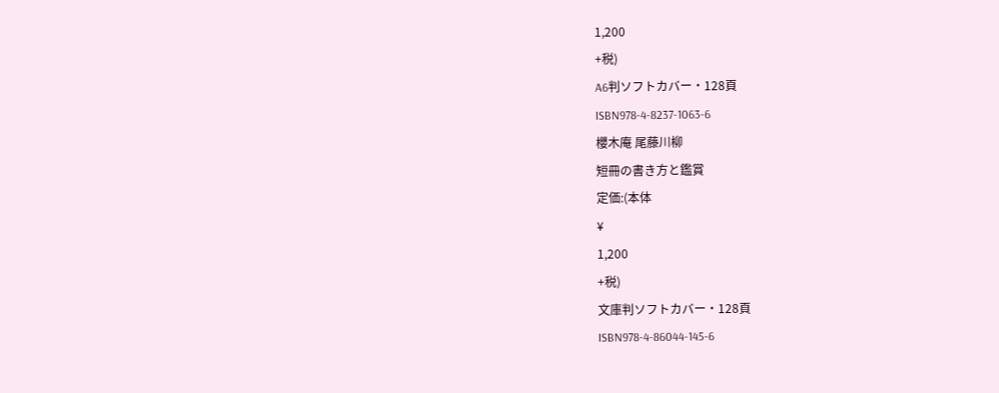1,200
+税)
A6判ソフトカバー・128頁
ISBN978-4-8237-1063-6
櫻木庵 尾藤川柳
短冊の書き方と鑑賞
定価:(本体
¥
1,200
+税)
文庫判ソフトカバー・128頁
ISBN978-4-86044-145-6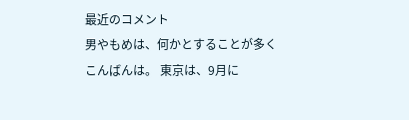最近のコメント
男やもめは、何かとすることが多く
こんばんは。 東京は、9月に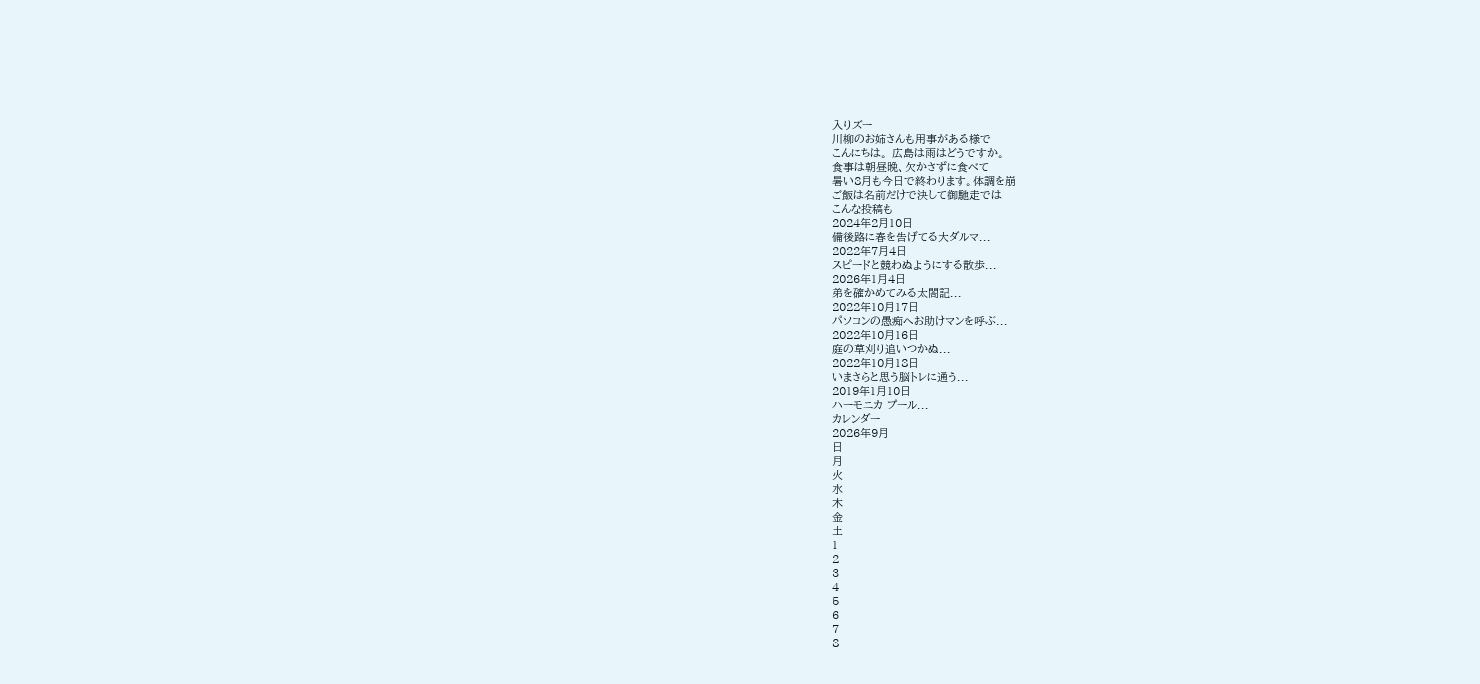入りズー
川柳のお姉さんも用事がある様で
こんにちは。 広島は雨はどうですか。
食事は朝昼晩、欠かさずに食べて
暑い8月も今日で終わります。体調を崩
ご飯は名前だけで決して御馳走では
こんな投稿も
2024年2月10日
備後路に春を告げてる大ダルマ...
2022年7月4日
スピードと競わぬようにする散歩...
2026年1月4日
弟を確かめてみる太閤記...
2022年10月17日
パソコンの愚痴へお助けマンを呼ぶ...
2022年10月16日
庭の草刈り追いつかぬ...
2022年10月18日
いまさらと思う脳トレに通う...
2019年1月10日
ハーモニカ プール...
カレンダー
2026年9月
日
月
火
水
木
金
土
1
2
3
4
5
6
7
8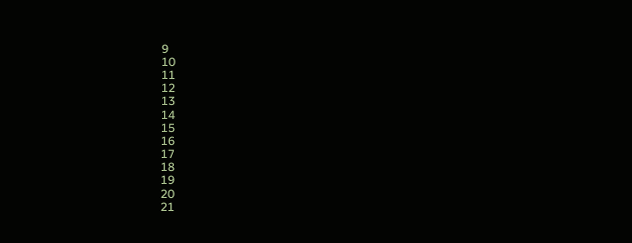9
10
11
12
13
14
15
16
17
18
19
20
21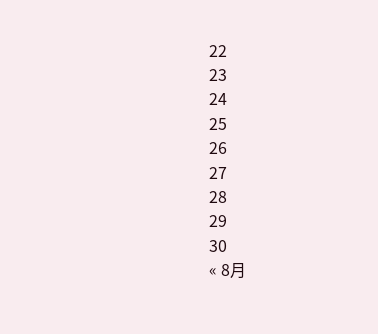22
23
24
25
26
27
28
29
30
« 8月